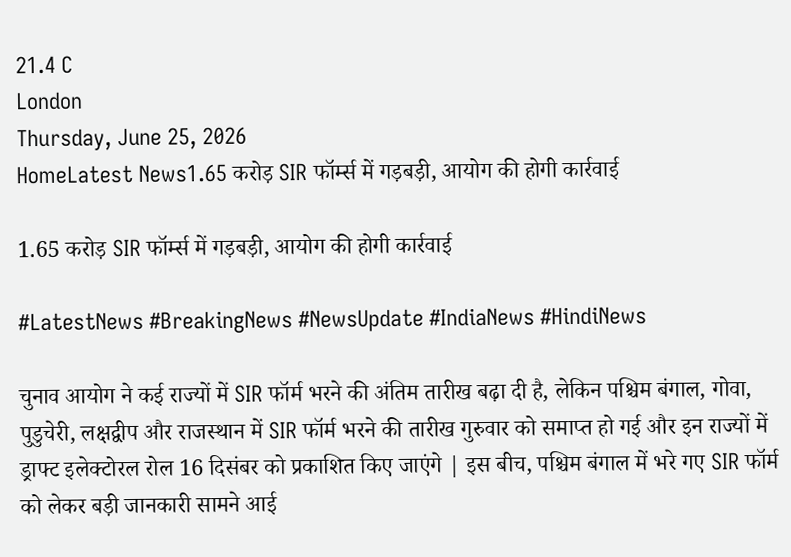21.4 C
London
Thursday, June 25, 2026
HomeLatest News1.65 करोड़ SIR फॉर्म्स में गड़बड़ी, आयोग की होगी कार्रवाई

1.65 करोड़ SIR फॉर्म्स में गड़बड़ी, आयोग की होगी कार्रवाई

#LatestNews #BreakingNews #NewsUpdate #IndiaNews #HindiNews

चुनाव आयोग ने कई राज्यों में SIR फॉर्म भरने की अंतिम तारीख बढ़ा दी है, लेकिन पश्चिम बंगाल, गोवा, पुडुचेरी, लक्षद्वीप और राजस्थान में SIR फॉर्म भरने की तारीख गुरुवार को समाप्त हो गई और इन राज्यों में ड्राफ्ट इलेक्टोरल रोल 16 दिसंबर को प्रकाशित किए जाएंगे | इस बीच, पश्चिम बंगाल में भरे गए SIR फॉर्म को लेकर बड़ी जानकारी सामने आई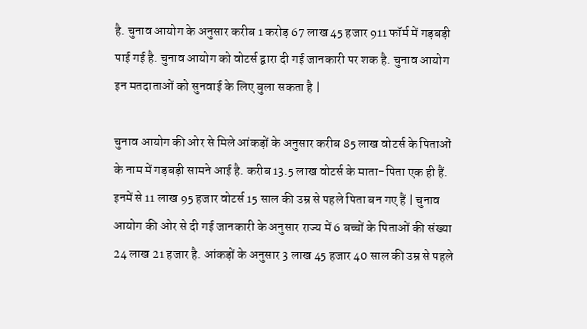है. चुनाव आयोग के अनुसार करीब 1 करोड़ 67 लाख 45 हजार 911 फॉर्म में गड़बड़ी पाई गई है. चुनाव आयोग को वोटर्स द्वारा दी गई जानकारी पर शक है. चुनाव आयोग इन मतदाताओं को सुनवाई के लिए बुला सकता है |

चुनाव आयोग की ओर से मिले आंकड़ों के अनुसार करीब 85 लाख वोटर्स के पिताओं के नाम में गड़बड़ी सामने आई है. करीब 13.5 लाख वोटर्स के माता-पिता एक ही हैं. इनमें से 11 लाख 95 हजार वोटर्स 15 साल की उम्र से पहले पिता बन गए हैं | चुनाव आयोग की ओर से दी गई जानकारी के अनुसार राज्य में 6 बच्चों के पिताओं की संख्या 24 लाख 21 हजार है. आंकड़ों के अनुसार 3 लाख 45 हजार 40 साल की उम्र से पहले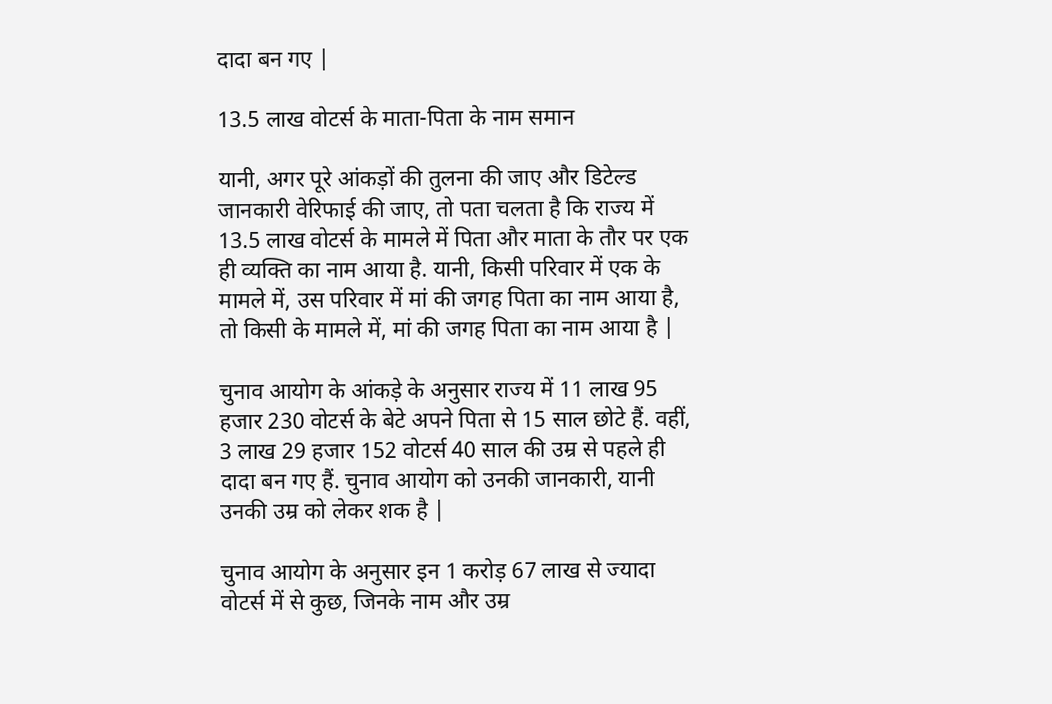दादा बन गए |

13.5 लाख वोटर्स के माता-पिता के नाम समान

यानी, अगर पूरे आंकड़ों की तुलना की जाए और डिटेल्ड जानकारी वेरिफाई की जाए, तो पता चलता है कि राज्य में 13.5 लाख वोटर्स के मामले में पिता और माता के तौर पर एक ही व्यक्ति का नाम आया है. यानी, किसी परिवार में एक के मामले में, उस परिवार में मां की जगह पिता का नाम आया है, तो किसी के मामले में, मां की जगह पिता का नाम आया है |

चुनाव आयोग के आंकड़े के अनुसार राज्य में 11 लाख 95 हजार 230 वोटर्स के बेटे अपने पिता से 15 साल छोटे हैं. वहीं, 3 लाख 29 हजार 152 वोटर्स 40 साल की उम्र से पहले ही दादा बन गए हैं. चुनाव आयोग को उनकी जानकारी, यानी उनकी उम्र को लेकर शक है |

चुनाव आयोग के अनुसार इन 1 करोड़ 67 लाख से ज्यादा वोटर्स में से कुछ, जिनके नाम और उम्र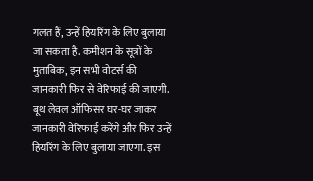गलत हैं, उन्हें हियरिंग के लिए बुलाया जा सकता है. कमीशन के सूत्रों के मुताबिक, इन सभी वोटर्स की जानकारी फिर से वेरिफाई की जाएगी. बूथ लेवल ऑफिसर घर-घर जाकर जानकारी वेरिफाई करेंगे और फिर उन्हें हियरिंग के लिए बुलाया जाएगा. इस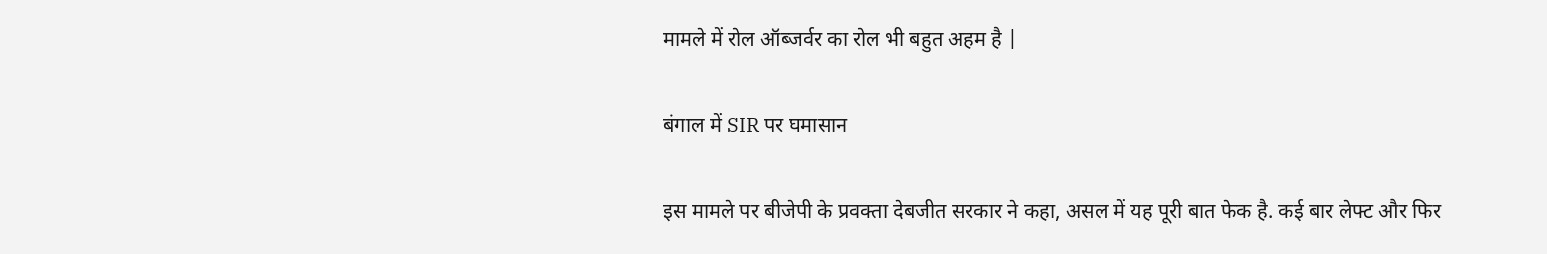मामले में रोल ऑब्जर्वर का रोल भी बहुत अहम है |

बंगाल में SIR पर घमासान

इस मामले पर बीजेपी के प्रवक्ता देबजीत सरकार ने कहा, असल में यह पूरी बात फेक है. कई बार लेफ्ट और फिर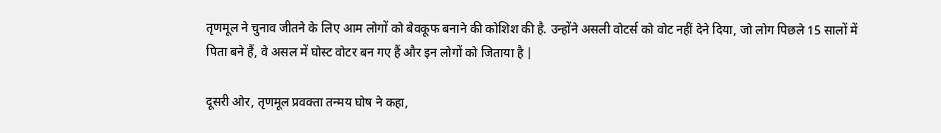तृणमूल ने चुनाव जीतने के लिए आम लोगों को बेवकूफ बनाने की कोशिश की है. उन्होंने असली वोटर्स को वोट नहीं देने दिया, जो लोग पिछले 15 सालों में पिता बने हैं, वे असल में घोस्ट वोटर बन गए हैं और इन लोगों को जिताया है |

दूसरी ओर, तृणमूल प्रवक्ता तन्मय घोष ने कहा,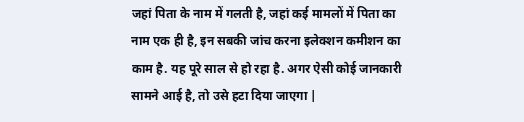जहां पिता के नाम में गलती है, जहां कई मामलों में पिता का नाम एक ही है, इन सबकी जांच करना इलेक्शन कमीशन का काम है. यह पूरे साल से हो रहा है. अगर ऐसी कोई जानकारी सामने आई है, तो उसे हटा दिया जाएगा |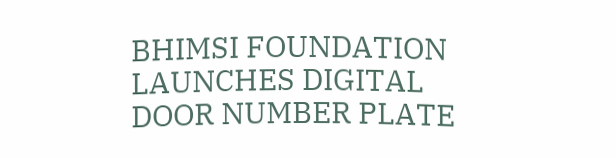BHIMSI FOUNDATION LAUNCHES DIGITAL DOOR NUMBER PLATE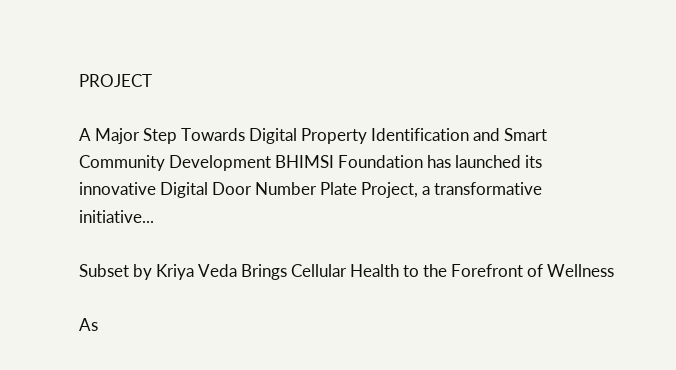PROJECT

A Major Step Towards Digital Property Identification and Smart Community Development BHIMSI Foundation has launched its innovative Digital Door Number Plate Project, a transformative initiative...

Subset by Kriya Veda Brings Cellular Health to the Forefront of Wellness

As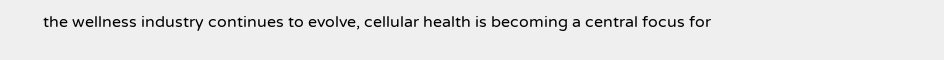the wellness industry continues to evolve, cellular health is becoming a central focus for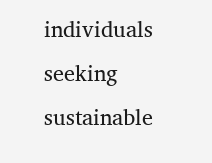individuals seeking sustainable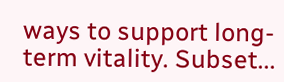ways to support long-term vitality. Subset...